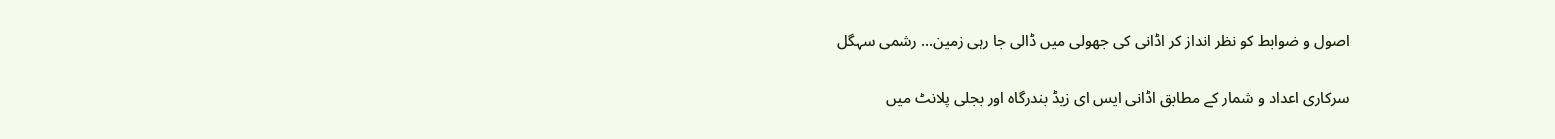اصول و ضوابط کو نظر انداز کر اڈانی کی جھولی میں ڈالی جا رہی زمین... رشمی سہگل

سرکاری اعداد و شمار کے مطابق اڈانی ایس ای زیڈ بندرگاہ اور بجلی پلانٹ میں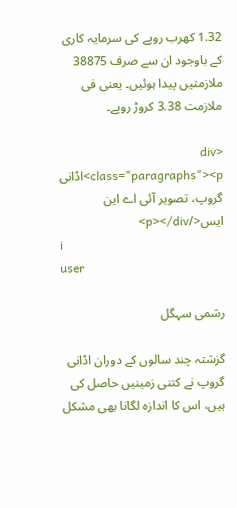1.32 کھرب روپے کی سرمایہ کاری کے باوجود ان سے صرف 38875 ملازمتیں پیدا ہوئیں۔ یعنی فی ملازمت 3.38 کروڑ روپے۔

<div class="paragraphs"><p>اڈانی گروپ، تصویر آئی اے این ایس</p></div>
i
user

رشمی سہگل

گزشتہ چند سالوں کے دوران اڈانی گروپ نے کتنی زمینیں حاصل کی ہیں، اس کا اندازہ لگانا بھی مشکل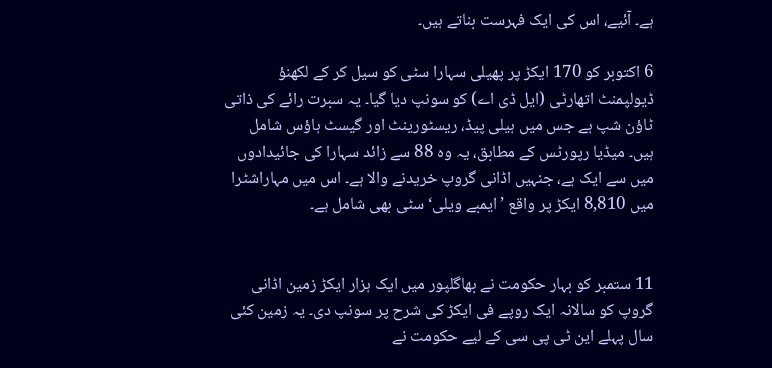ہے۔ آئیے، اس کی ایک فہرست بناتے ہیں۔

6 اکتوبر کو 170 ایکڑ پر پھیلی سہارا سٹی کو سیل کر کے لکھنؤ ڈیولپمنٹ اتھارٹی (ایل ڈی اے) کو سونپ دیا گیا۔ یہ سبرت رائے کی ذاتی ٹاؤن شپ ہے جس میں ہیلی پیڈ، ریسٹورینٹ اور گیسٹ ہاؤس شامل ہیں۔ میڈیا رپورٹس کے مطابق، یہ وہ 88 سے زائد سہارا کی جائیدادوں میں سے ایک ہے، جنہیں اڈانی گروپ خریدنے والا ہے۔ اس میں مہاراشٹرا میں 8,810 ایکڑ پر واقع ’ایمبے ویلی‘ سٹی بھی شامل ہے۔


11 ستمبر کو بہار حکومت نے بھاگلپور میں ایک ہزار ایکڑ زمین اڈانی گروپ کو سالانہ ایک روپے فی ایکڑ کی شرح پر سونپ دی۔ یہ زمین کئی سال پہلے این ٹی پی سی کے لیے حکومت نے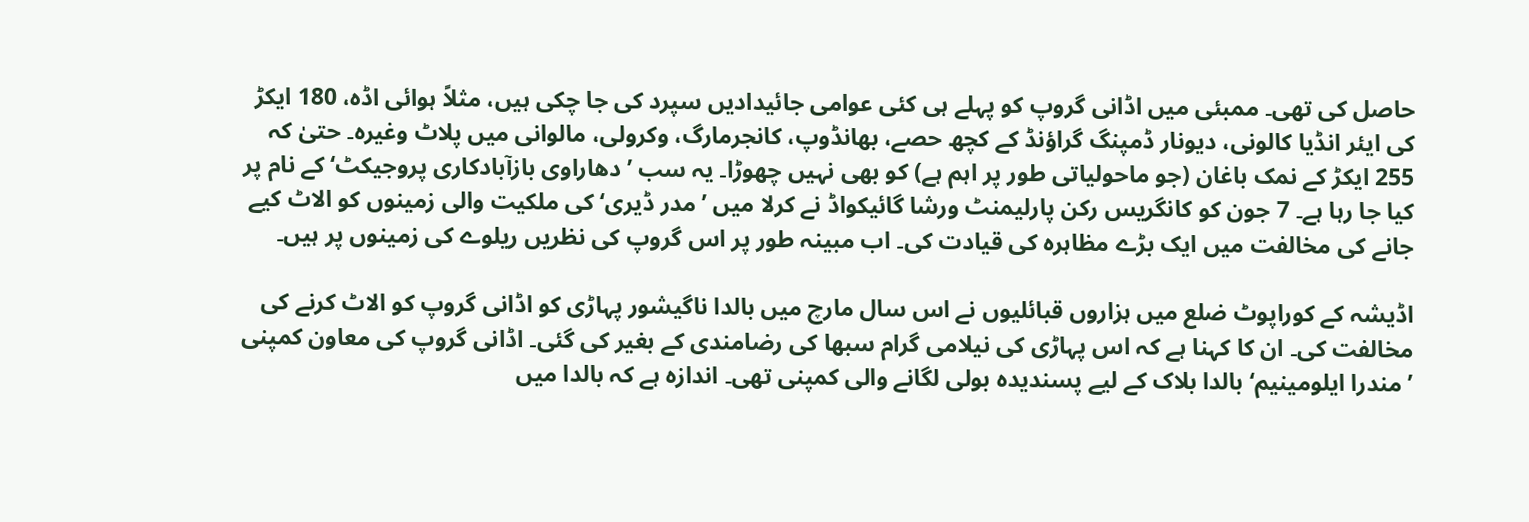حاصل کی تھی۔ ممبئی میں اڈانی گروپ کو پہلے ہی کئی عوامی جائیدادیں سپرد کی جا چکی ہیں، مثلاً ہوائی اڈہ، 180 ایکڑ کی ایئر انڈیا کالونی، دیونار ڈمپنگ گراؤنڈ کے کچھ حصے، بھانڈوپ، کانجرمارگ، وکرولی، مالوانی میں پلاٹ وغیرہ۔ حتیٰ کہ 255 ایکڑ کے نمک باغان (جو ماحولیاتی طور پر اہم ہے) کو بھی نہیں چھوڑا۔ یہ سب ’دھاراوی بازآبادکاری پروجیکٹ‘ کے نام پر کیا جا رہا ہے۔ 7 جون کو کانگریس رکن پارلیمنٹ ورشا گائیکواڈ نے کرلا میں ’مدر ڈیری‘ کی ملکیت والی زمینوں کو الاٹ کیے جانے کی مخالفت میں ایک بڑے مظاہرہ کی قیادت کی۔ اب مبینہ طور پر اس گروپ کی نظریں ریلوے کی زمینوں پر ہیں۔

اڈیشہ کے کوراپوٹ ضلع میں ہزاروں قبائلیوں نے اس سال مارچ میں بالدا ناگیشور پہاڑی کو اڈانی گروپ کو الاٹ کرنے کی مخالفت کی۔ ان کا کہنا ہے کہ اس پہاڑی کی نیلامی گرام سبھا کی رضامندی کے بغیر کی گئی۔ اڈانی گروپ کی معاون کمپنی ’مندرا ایلومینیم‘ بالدا بلاک کے لیے پسندیدہ بولی لگانے والی کمپنی تھی۔ اندازہ ہے کہ بالدا میں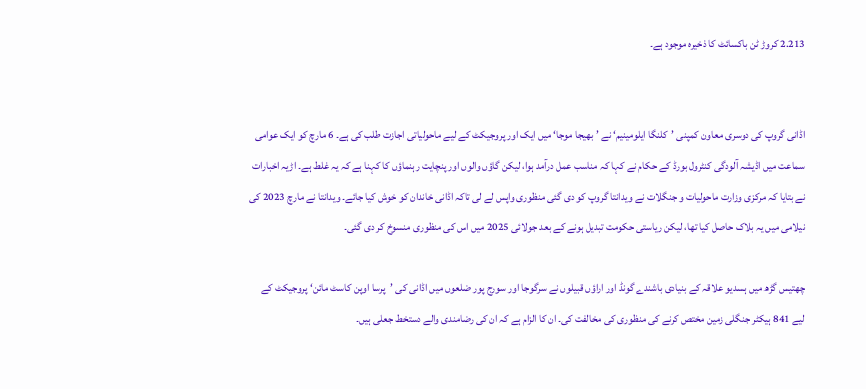2.213 کروڑ ٹن باکسائٹ کا ذخیرہ موجود ہے۔


اڈانی گروپ کی دوسری معاون کمپنی ’کلنگا ایلومینیم‘ نے ’بھیجا موجا‘ میں ایک اور پروجیکٹ کے لیے ماحولیاتی اجازت طلب کی ہے۔ 6 مارچ کو ایک عوامی سماعت میں اڈیشہ آلودگی کنٹرول بورڈ کے حکام نے کہا کہ مناسب عمل درآمد ہوا، لیکن گاؤں والوں اور پنچایت رہنماؤں کا کہنا ہے کہ یہ غلط ہے۔ اڑیہ اخبارات نے بتایا کہ مرکزی وزارت ماحولیات و جنگلات نے ویدانتا گروپ کو دی گئی منظوری واپس لے لی تاکہ اڈانی خاندان کو خوش کیا جائے۔ ویدانتا نے مارچ 2023 کی نیلامی میں یہ بلاک حاصل کیا تھا، لیکن ریاستی حکومت تبدیل ہونے کے بعد جولائی 2025 میں اس کی منظوری منسوخ کر دی گئی۔

چھتیس گڑھ میں ہسدیو علاقہ کے بنیادی باشندے گونڈ اور اراؤں قبیلوں نے سرگوجا اور سورج پور ضلعوں میں اڈانی کی ’پرسا اوپن کاسٹ مائن‘ پروجیکٹ کے لیے 841 ہیکٹر جنگلی زمین مختص کرنے کی منظوری کی مخالفت کی۔ ان کا الزام ہے کہ ان کی رضامندی والے دستخط جعلی ہیں۔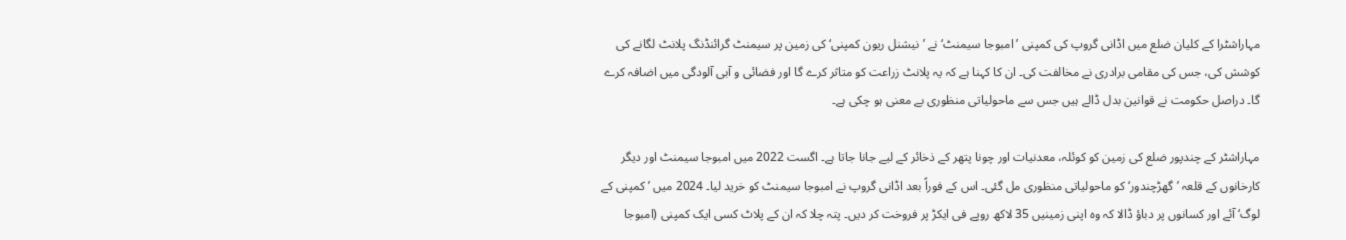مہاراشٹرا کے کلیان ضلع میں اڈانی گروپ کی کمپنی ’امبوجا سیمنٹ‘ نے ’نیشنل ریون کمپنی‘ کی زمین پر سیمنٹ گرائنڈنگ پلانٹ لگانے کی کوشش کی، جس کی مقامی برادری نے مخالفت کی۔ ان کا کہنا ہے کہ یہ پلانٹ زراعت کو متاثر کرے گا اور فضائی و آبی آلودگی میں اضافہ کرے گا۔ دراصل حکومت نے قوانین بدل ڈالے ہیں جس سے ماحولیاتی منظوری بے معنی ہو چکی ہے۔

مہاراشٹر کے چندپور ضلع کی زمین کو کوئلہ، معدنیات اور چونا پتھر کے ذخائر کے لیے جانا جاتا ہے۔ اگست 2022 میں امبوجا سیمنٹ اور دیگر کارخانوں کے قلعہ ’گھڑچندور‘ کو ماحولياتی منظوری مل گئی۔ اس کے فوراً بعد اڈانی گروپ نے امبوجا سیمنٹ کو خرید لیا۔ 2024 میں ’کمپنی کے لوگ‘ آئے اور کسانوں پر دباؤ ڈالا کہ وہ اپنی زمینیں 35 لاکھ روپے فی ایکڑ پر فروخت کر دیں۔ پتہ چلا کہ ان کے پلاٹ کسی ایک کمپنی (امبوجا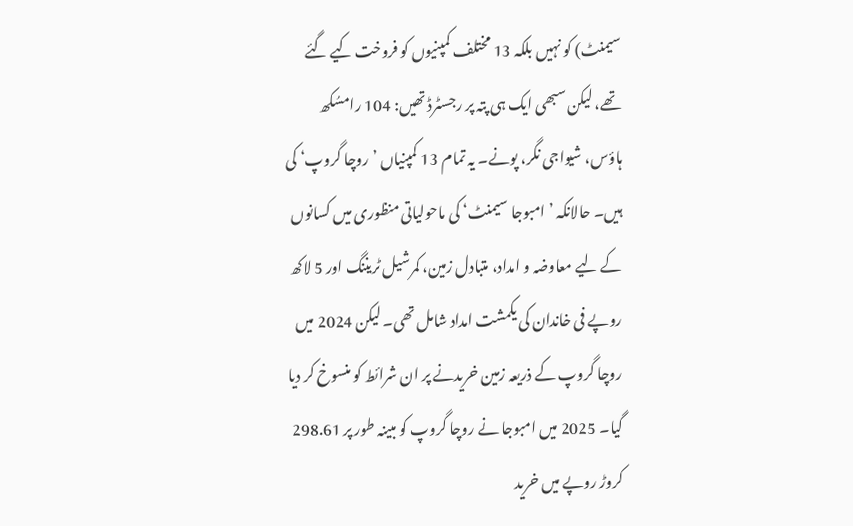سیمنٹ) کو نہیں بلکہ 13 مختلف کمپنیوں کو فروخت کیے گئے تھے، لیکن سبھی ایک ہی پتہ پر رجسٹرڈ تھیں: 104 رامسُکھ ہاؤس، شیواجی نگر، پونے۔ یہ تمام 13 کمپنیاں ’روچا گروپ‘ کی ہیں۔ حالانکہ ’امبوجا سیمنٹ‘ کی ماحولیاتی منظوری میں کسانوں کے لیے معاوضہ و امداد، متبادل زمین، کمرشیل ٹریننگ اور 5 لاکھ روپے فی خاندان کی یکمشت امداد شامل تھی۔ لیکن 2024 میں روچا گروپ کے ذریعہ زمین خریدنے پر ان شرائط کو منسوخ کر دیا گیا۔ 2025 میں امبوجا نے روچا گروپ کو مبینہ طور پر 298.61 کروڑ روپے میں خرید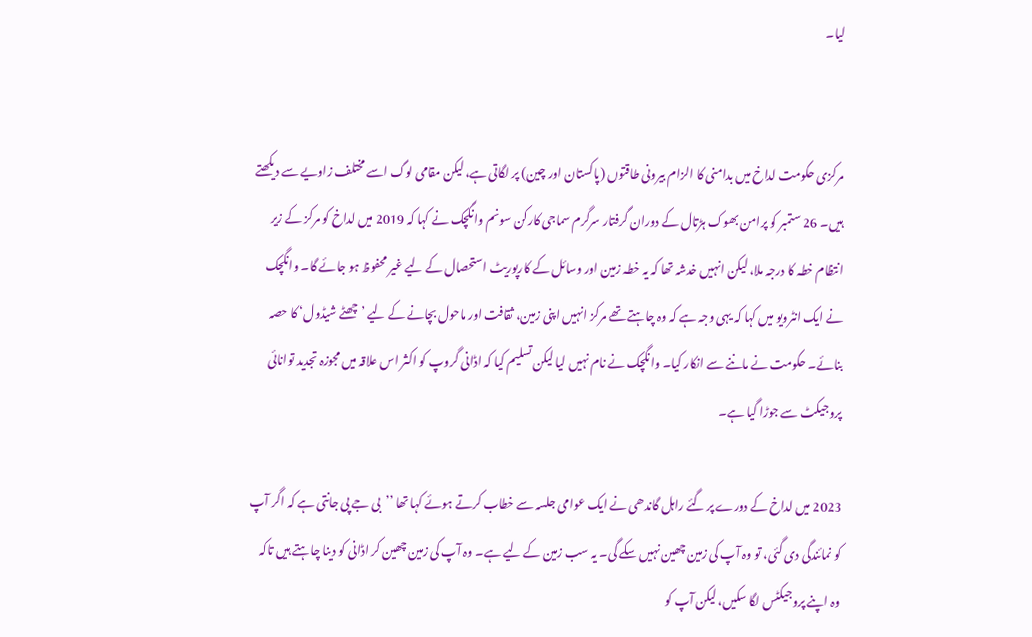لیا۔


مرکزی حکومت لداخ میں بدامنی کا الزام بیرونی طاقتوں (پاکستان اور چین) پر لگاتی ہے، لیکن مقامی لوگ اسے مختلف زاویے سے دیکھتے ہیں۔ 26 ستمبر کو پرامن بھوک ہڑتال کے دوران گرفتار سرگرم سماجی کارکن سونم وانگچک نے کہا کہ 2019 میں لداخ کو مرکز کے زیر انتظام خطہ کا درجہ ملا، لیکن انہیں خدشہ تھا کہ یہ خطہ زمین اور وسائل کے کارپوریٹ استحصال کے لیے غیر محفوظ ہو جائے گا۔ وانگچک نے ایک انٹرویو میں کہا کہ یہی وجہ ہے کہ وہ چاہتے تھے مرکز انہیں اپنی زمین، ثقافت اور ماحول بچانے کے لیے ’چھٹے شیڈول‘ کا حصہ بنائے۔ حکومت نے ماننے سے انکار کیا۔ وانگچک نے نام نہیں لیا لیکن تسلیم کیا کہ اڈانی گروپ کو اکثر اس علاقہ میں مجوزہ تجدید توانائی پروجیکٹ سے جوڑا گیا ہے۔

2023 میں لداخ کے دورے پر گئے راہل گاندھی نے ایک عوامی جلسہ سے خطاب کرتے ہوئے کہا تھا ’’بی جے پی جانتی ہے کہ اگر آپ کو نمائندگی دی گئی، تو وہ آپ کی زمین چھین نہیں سکے گی۔ یہ سب زمین کے لیے ہے۔ وہ آپ کی زمین چھین کر اڈانی کو دینا چاہتے ہیں تاکہ وہ اپنے پروجیکٹس لگا سکیں، لیکن آپ کو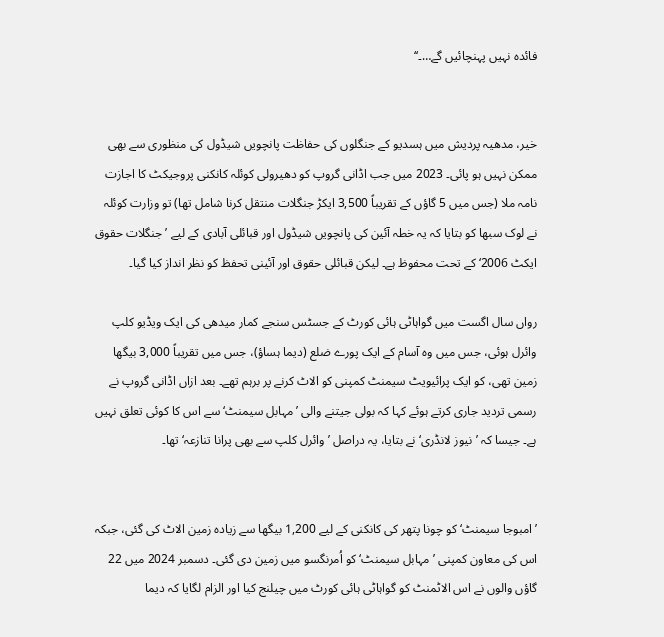فائدہ نہیں پہنچائیں گے…۔‘‘


خیر، مدھیہ پردیش میں ہسدیو کے جنگلوں کی حفاظت پانچویں شیڈول کی منظوری سے بھی ممکن نہیں ہو پائی۔ 2023 میں جب اڈانی گروپ کو دھیرولی کوئلہ کانکنی پروجیکٹ کا اجازت نامہ ملا (جس میں 5 گاؤں کے تقریباً 3,500 ایکڑ جنگلات منتقل کرنا شامل تھا) تو وزارت کوئلہ نے لوک سبھا کو بتایا کہ یہ خطہ آئین کی پانچویں شیڈول اور قبائلی آبادی کے لیے ’جنگلات حقوق ایکٹ 2006‘ کے تحت محفوظ ہے۔ لیکن قبائلی حقوق اور آئینی تحفظ کو نظر انداز کیا گیا۔

رواں سال اگست میں گواہاٹی ہائی کورٹ کے جسٹس سنجے کمار میدھی کی ایک ویڈیو کلپ وائرل ہوئی، جس میں وہ آسام کے ایک پورے ضلع (دیما ہساؤ)، جس میں تقریباً 3,000 بیگھا زمین تھی، کو ایک پرائیویٹ سیمنٹ کمپنی کو الاٹ کرنے پر برہم تھے۔ بعد ازاں اڈانی گروپ نے رسمی تردید جاری کرتے ہوئے کہا کہ بولی جیتنے والی ’مہابل سیمنٹ‘ سے اس کا کوئی تعلق نہیں ہے۔ جیسا کہ ’نیوز لانڈری‘ نے بتایا، یہ دراصل ’وائرل کلپ سے بھی پرانا تنازعہ‘ تھا۔


’امبوجا سیمنٹ‘ کو چونا پتھر کی کانکنی کے لیے 1,200 بیگھا سے زیادہ زمین الاٹ کی گئی، جبکہ اس کی معاون کمپنی ’مہابل سیمنٹ‘ کو اُمرنگسو میں زمین دی گئی۔ دسمبر 2024 میں 22 گاؤں والوں نے اس الاٹمنٹ کو گواہاٹی ہائی کورٹ میں چیلنج کیا اور الزام لگایا کہ دیما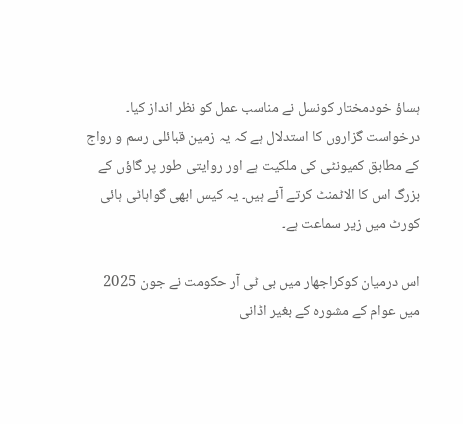ہساؤ خودمختار کونسل نے مناسب عمل کو نظر انداز کیا۔ درخواست گزاروں کا استدلال ہے کہ یہ زمین قبائلی رسم و رواج کے مطابق کمیونٹی کی ملکیت ہے اور روایتی طور پر گاؤں کے بزرگ اس کا الاٹمنٹ کرتے آئے ہیں۔ یہ کیس ابھی گواہاٹی ہائی کورٹ میں زیر سماعت ہے۔

اس درمیان کوکراجھار میں بی ٹی آر حکومت نے جون 2025 میں عوام کے مشورہ کے بغیر اڈانی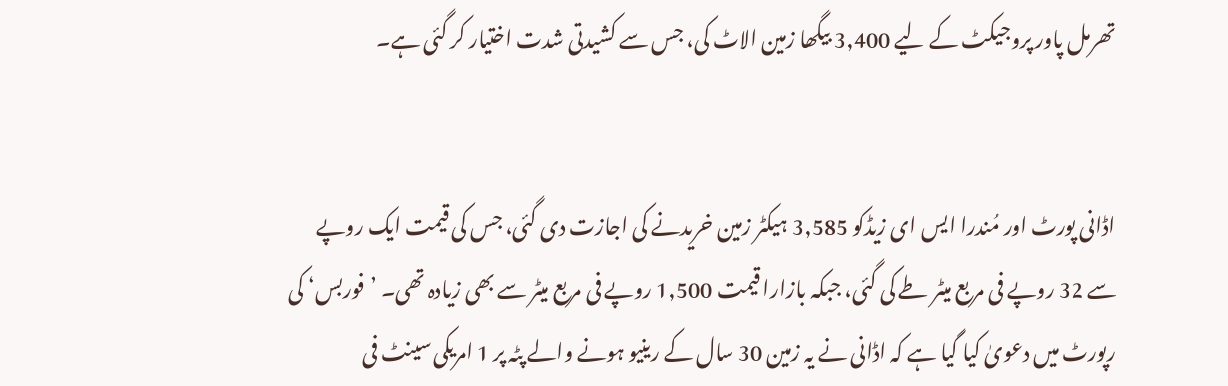تھرمل پاور پروجیکٹ کے لیے 3,400 بیگھا زمین الاٹ کی، جس سے کشیدتی شدت اختیار کر گئی ہے۔


اڈانی پورٹ اور مُندرا ایس ای زیڈکو 3,585 ہیکٹر زمین خریدنے کی اجازت دی گئی، جس کی قیمت ایک روپے سے 32 روپے فی مربع میٹر طے کی گئی، جبکہ بازارا قیمت 1,500 روپے فی مربع میٹر سے بھی زیادہ تھی۔ ’فوربس‘ کی رپورٹ میں دعویٰ کیا گیا ہے کہ اڈانی نے یہ زمین 30 سال کے رینیو ہونے والے پٹہ پر 1 امریکی سینٹ فی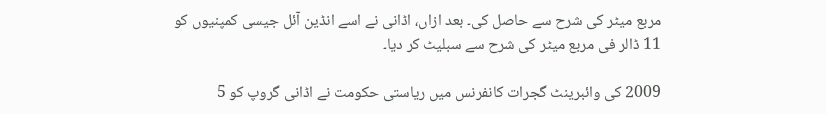مربع میٹر کی شرح سے حاصل کی۔ بعد ازاں، اڈانی نے اسے انڈین آئل جیسی کمپنیوں کو 11 ڈالر فی مربع میٹر کی شرح سے سبلیٹ کر دیا۔

2009 کی وائبرینٹ گجرات کانفرنس میں ریاستی حکومت نے اڈانی گروپ کو 5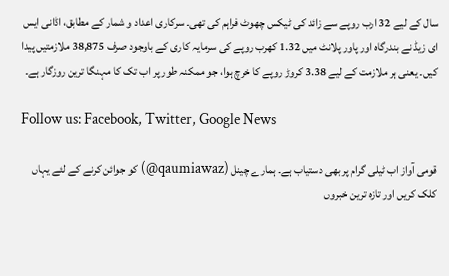سال کے لیے 32 ارب روپے سے زائد کی ٹیکس چھوٹ فراہم کی تھی۔ سرکاری اعداد و شمار کے مطابق، اڈانی ایس ای زیڈ نے بندرگاہ اور پاور پلانٹ میں 1.32 کھرب روپے کی سرمایہ کاری کے باوجود صرف 38,875 ملازمتیں پیدا کیں۔ یعنی ہر ملازمت کے لیے 3.38 کروڑ روپے کا خرچ ہوا، جو ممکنہ طور پر اب تک کا مہنگا ترین روزگار ہے۔

Follow us: Facebook, Twitter, Google News

قومی آواز اب ٹیلی گرام پر بھی دستیاب ہے۔ ہمارے چینل (qaumiawaz@) کو جوائن کرنے کے لئے یہاں کلک کریں اور تازہ ترین خبروں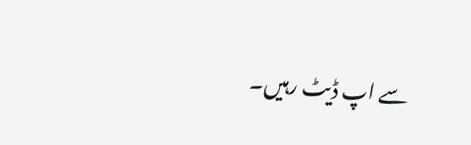سے اپ ڈیٹ رہیں۔